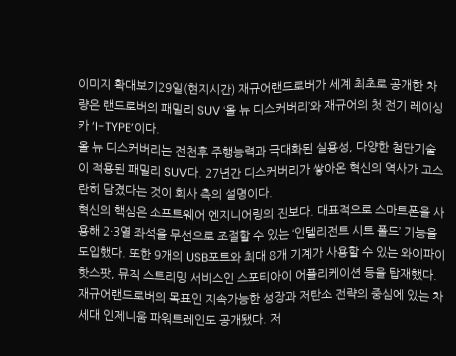이미지 확대보기29일(현지시간) 재규어랜드로버가 세계 최초로 공개한 차량은 랜드로버의 패밀리 SUV ‘올 뉴 디스커버리’와 재규어의 첫 전기 레이싱카 ‘I-TYPE’이다.
올 뉴 디스커버리는 전천후 주행능력과 극대화된 실용성, 다양한 첨단기술이 적용된 패밀리 SUV다. 27년간 디스커버리가 쌓아온 혁신의 역사가 고스란히 담겼다는 것이 회사 측의 설명이다.
혁신의 핵심은 소프트웨어 엔지니어링의 진보다. 대표적으로 스마트폰을 사용해 2·3열 좌석을 무선으로 조절할 수 있는 ‘인텔리전트 시트 폴드’ 기능을 도입했다. 또한 9개의 USB포트와 최대 8개 기계가 사용할 수 있는 와이파이 핫스팟, 뮤직 스트리밍 서비스인 스포티아이 어플리케이션 등을 탑재했다.
재규어랜드로버의 목표인 지속가능한 성장과 저탄소 전략의 중심에 있는 차세대 인제니움 파워트레인도 공개됐다. 저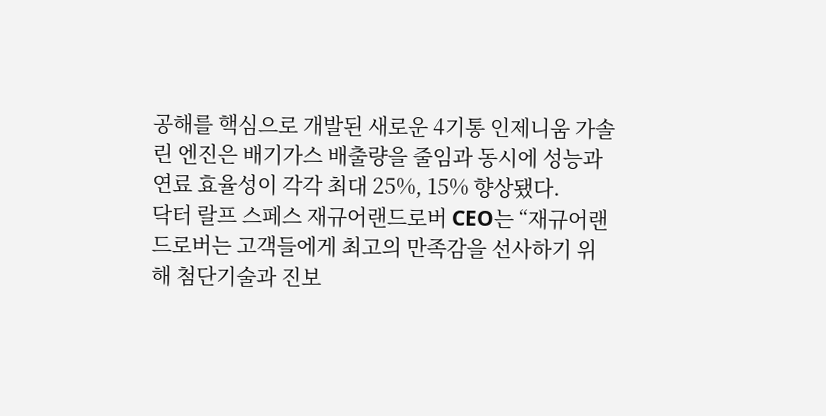공해를 핵심으로 개발된 새로운 4기통 인제니움 가솔린 엔진은 배기가스 배출량을 줄임과 동시에 성능과 연료 효율성이 각각 최대 25%, 15% 향상됐다.
닥터 랄프 스페스 재규어랜드로버 CEO는 “재규어랜드로버는 고객들에게 최고의 만족감을 선사하기 위해 첨단기술과 진보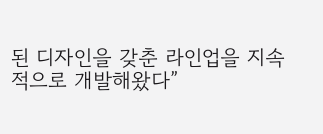된 디자인을 갖춘 라인업을 지속적으로 개발해왔다”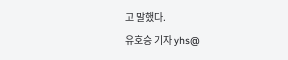고 말했다.
유호승 기자 yhs@